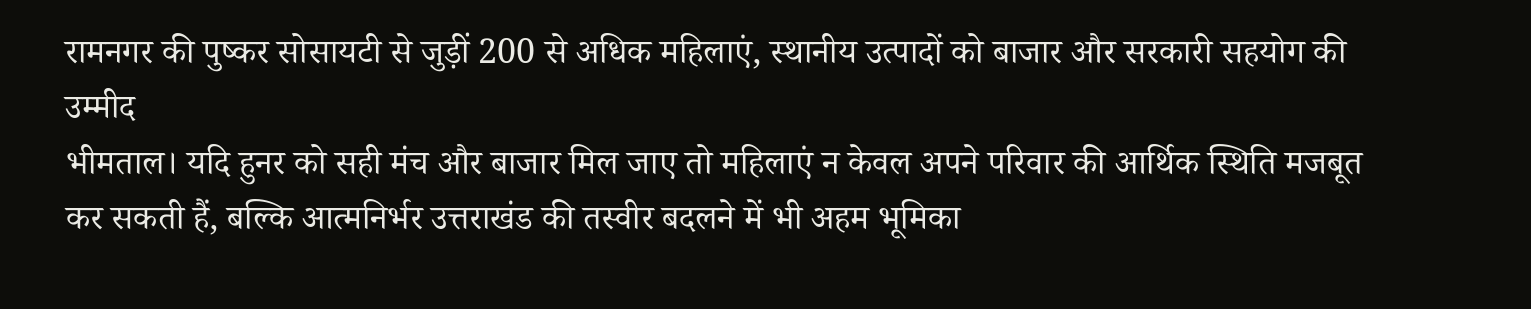रामनगर की पुष्कर सोसायटी से जुड़ीं 200 से अधिक महिलाएं, स्थानीय उत्पादों को बाजार और सरकारी सहयोग की उम्मीद
भीमताल। यदि हुनर को सही मंच और बाजार मिल जाए तो महिलाएं न केवल अपने परिवार की आर्थिक स्थिति मजबूत कर सकती हैं, बल्कि आत्मनिर्भर उत्तराखंड की तस्वीर बदलने में भी अहम भूमिका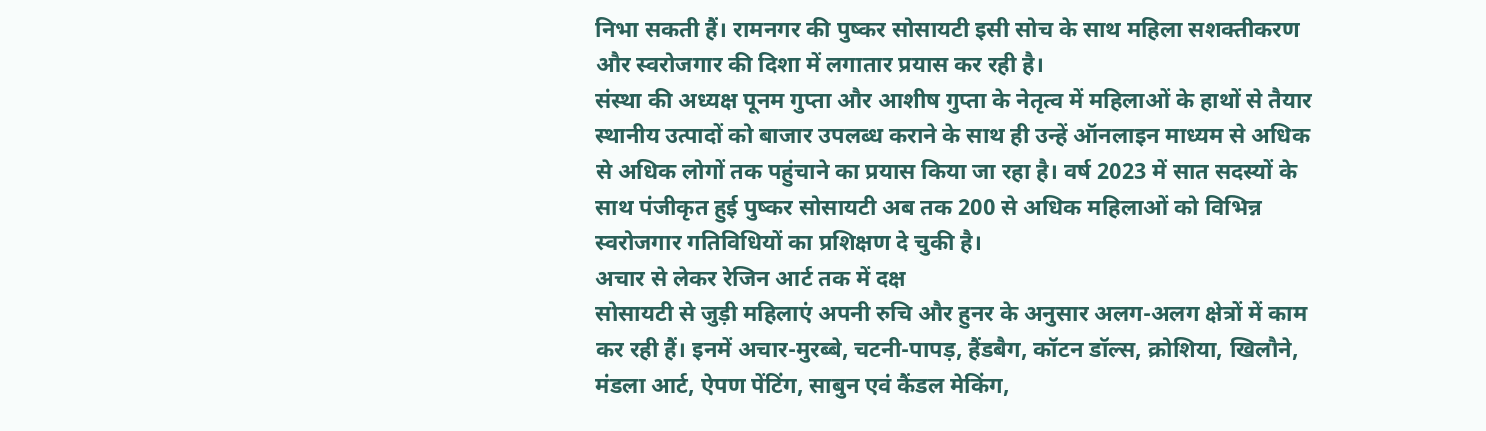निभा सकती हैं। रामनगर की पुष्कर सोसायटी इसी सोच के साथ महिला सशक्तीकरण और स्वरोजगार की दिशा में लगातार प्रयास कर रही है।
संस्था की अध्यक्ष पूनम गुप्ता और आशीष गुप्ता के नेतृत्व में महिलाओं के हाथों से तैयार स्थानीय उत्पादों को बाजार उपलब्ध कराने के साथ ही उन्हें ऑनलाइन माध्यम से अधिक से अधिक लोगों तक पहुंचाने का प्रयास किया जा रहा है। वर्ष 2023 में सात सदस्यों के साथ पंजीकृत हुई पुष्कर सोसायटी अब तक 200 से अधिक महिलाओं को विभिन्न स्वरोजगार गतिविधियों का प्रशिक्षण दे चुकी है।
अचार से लेकर रेजिन आर्ट तक में दक्ष
सोसायटी से जुड़ी महिलाएं अपनी रुचि और हुनर के अनुसार अलग-अलग क्षेत्रों में काम कर रही हैं। इनमें अचार-मुरब्बे, चटनी-पापड़, हैंडबैग, कॉटन डॉल्स, क्रोशिया, खिलौने, मंडला आर्ट, ऐपण पेंटिंग, साबुन एवं कैंडल मेकिंग,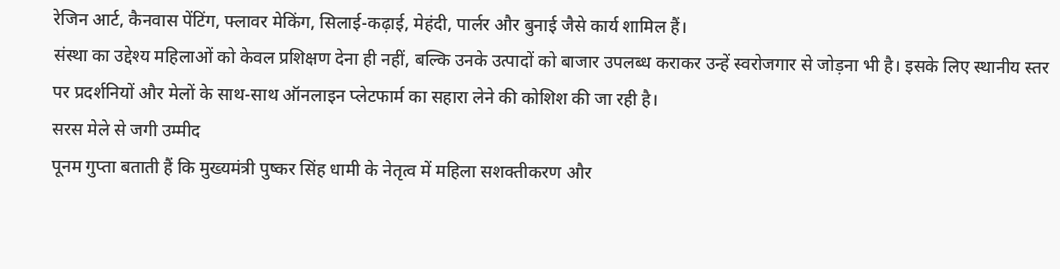रेजिन आर्ट, कैनवास पेंटिंग, फ्लावर मेकिंग, सिलाई-कढ़ाई, मेहंदी, पार्लर और बुनाई जैसे कार्य शामिल हैं।
संस्था का उद्देश्य महिलाओं को केवल प्रशिक्षण देना ही नहीं, बल्कि उनके उत्पादों को बाजार उपलब्ध कराकर उन्हें स्वरोजगार से जोड़ना भी है। इसके लिए स्थानीय स्तर पर प्रदर्शनियों और मेलों के साथ-साथ ऑनलाइन प्लेटफार्म का सहारा लेने की कोशिश की जा रही है।
सरस मेले से जगी उम्मीद
पूनम गुप्ता बताती हैं कि मुख्यमंत्री पुष्कर सिंह धामी के नेतृत्व में महिला सशक्तीकरण और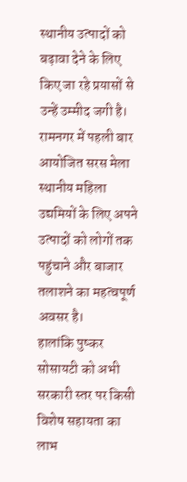स्थानीय उत्पादों को बढ़ावा देने के लिए किए जा रहे प्रयासों से उन्हें उम्मीद जगी है। रामनगर में पहली बार आयोजित सरस मेला स्थानीय महिला उद्यमियों के लिए अपने उत्पादों को लोगों तक पहुंचाने और बाजार तलाशने का महत्वपूर्ण अवसर है।
हालांकि पुष्कर सोसायटी को अभी सरकारी स्तर पर किसी विशेष सहायता का लाभ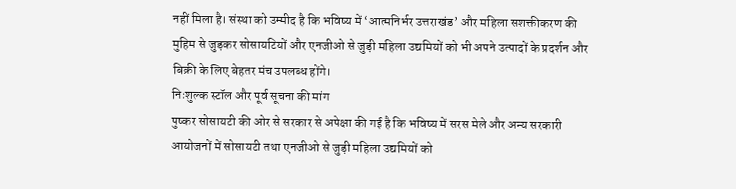नहीं मिला है। संस्था को उम्मीद है कि भविष्य में ‘आत्मनिर्भर उत्तराखंड’ और महिला सशक्तीकरण की मुहिम से जुड़कर सोसायटियों और एनजीओ से जुड़ी महिला उद्यमियों को भी अपने उत्पादों के प्रदर्शन और बिक्री के लिए बेहतर मंच उपलब्ध होंगे।
निःशुल्क स्टॉल और पूर्व सूचना की मांग
पुष्कर सोसायटी की ओर से सरकार से अपेक्षा की गई है कि भविष्य में सरस मेले और अन्य सरकारी आयोजनों में सोसायटी तथा एनजीओ से जुड़ी महिला उद्यमियों को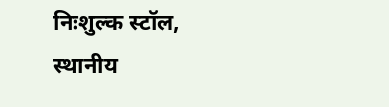निःशुल्क स्टॉल, स्थानीय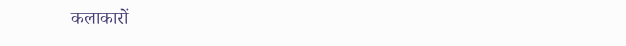कलाकारों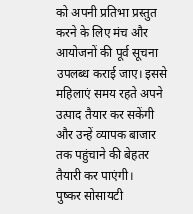को अपनी प्रतिभा प्रस्तुत करने के लिए मंच और आयोजनों की पूर्व सूचना उपलब्ध कराई जाए। इससे महिलाएं समय रहते अपने उत्पाद तैयार कर सकेंगी और उन्हें व्यापक बाजार तक पहुंचाने की बेहतर तैयारी कर पाएंगी।
पुष्कर सोसायटी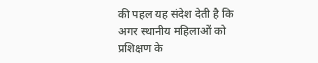की पहल यह संदेश देती है कि अगर स्थानीय महिलाओं को प्रशिक्षण के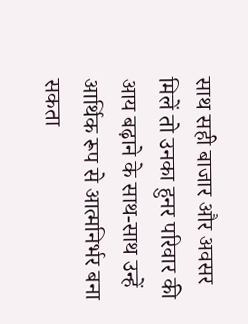साथ सही बाजार और अवसर मिलें तो उनका हुनर परिवार की आय बढ़ाने के साथ-साथ उन्हें आर्थिक रूप से आत्मनिर्भर बना सकता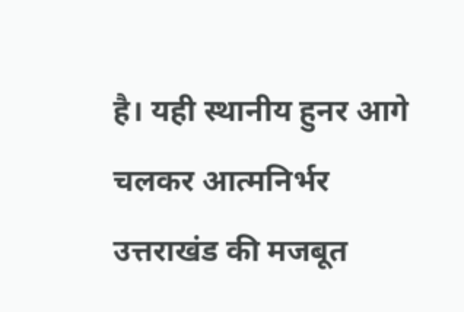है। यही स्थानीय हुनर आगे चलकर आत्मनिर्भर उत्तराखंड की मजबूत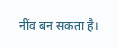नींव बन सकता है।